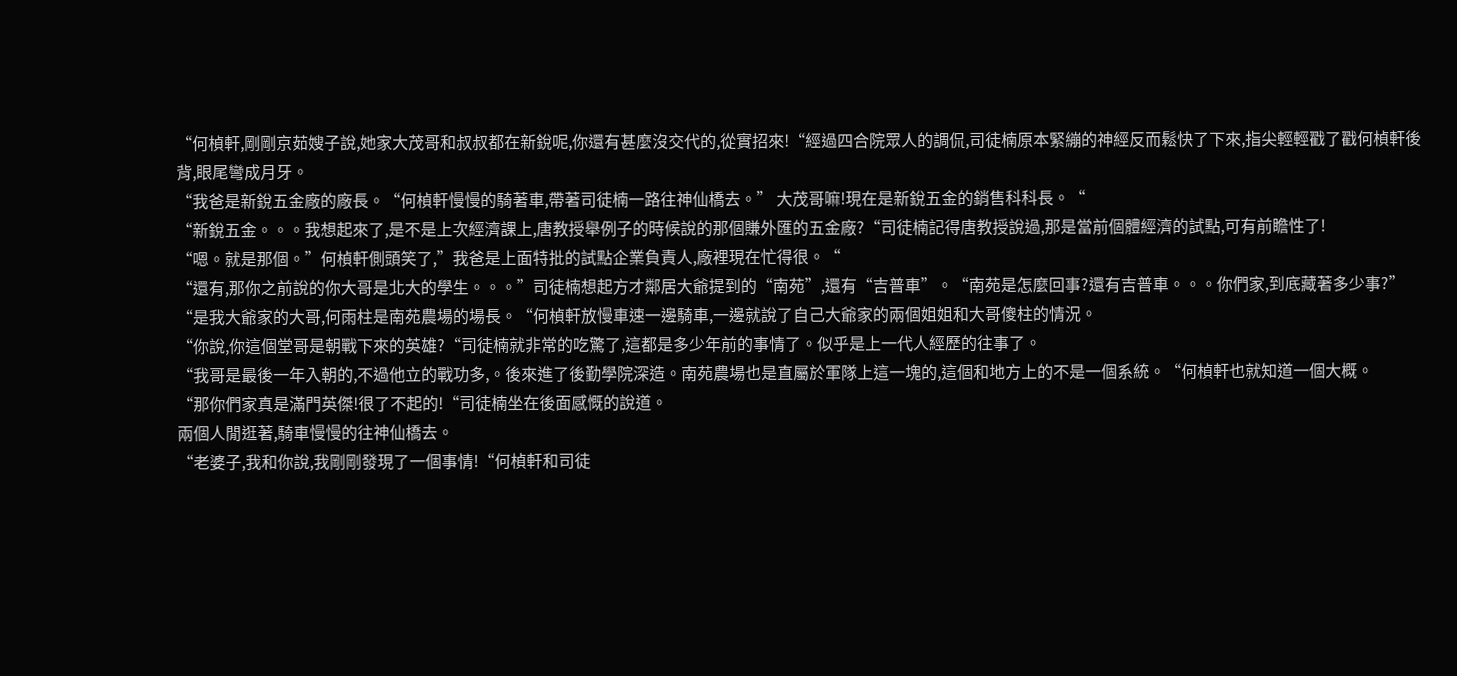“何楨軒,剛剛京茹嫂子說,她家大茂哥和叔叔都在新銳呢,你還有甚麼沒交代的,從實招來!“經過四合院眾人的調侃,司徒楠原本緊繃的神經反而鬆快了下來,指尖輕輕戳了戳何楨軒後背,眼尾彎成月牙。
“我爸是新銳五金廠的廠長。“何楨軒慢慢的騎著車,帶著司徒楠一路往神仙橋去。” 大茂哥嘛!現在是新銳五金的銷售科科長。“
“新銳五金。。。我想起來了,是不是上次經濟課上,唐教授舉例子的時候說的那個賺外匯的五金廠?“司徒楠記得唐教授說過,那是當前個體經濟的試點,可有前瞻性了!
“嗯。就是那個。”何楨軒側頭笑了,”我爸是上面特批的試點企業負責人,廠裡現在忙得很。“
“還有,那你之前說的你大哥是北大的學生。。。”司徒楠想起方才鄰居大爺提到的“南苑”,還有“吉普車”。“南苑是怎麼回事?還有吉普車。。。你們家,到底藏著多少事?”
“是我大爺家的大哥,何雨柱是南苑農場的場長。“何楨軒放慢車速一邊騎車,一邊就說了自己大爺家的兩個姐姐和大哥傻柱的情況。
“你說,你這個堂哥是朝戰下來的英雄?“司徒楠就非常的吃驚了,這都是多少年前的事情了。似乎是上一代人經歷的往事了。
“我哥是最後一年入朝的,不過他立的戰功多,。後來進了後勤學院深造。南苑農場也是直屬於軍隊上這一塊的,這個和地方上的不是一個系統。“何楨軒也就知道一個大概。
“那你們家真是滿門英傑!很了不起的!“司徒楠坐在後面感慨的說道。
兩個人閒逛著,騎車慢慢的往神仙橋去。
“老婆子,我和你說,我剛剛發現了一個事情!“何楨軒和司徒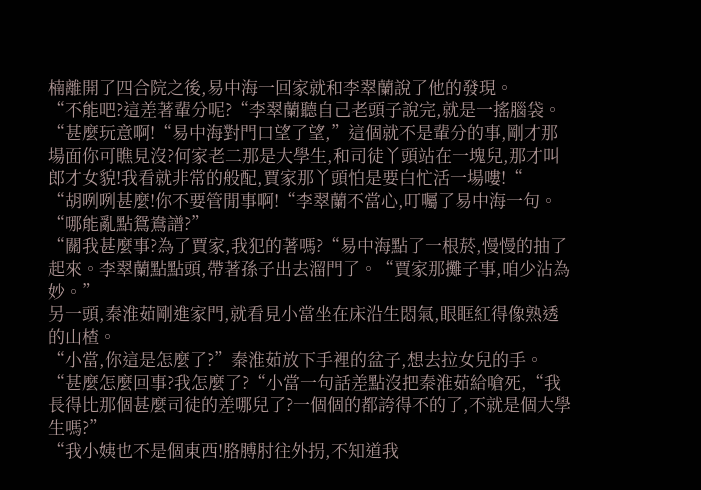楠離開了四合院之後,易中海一回家就和李翠蘭說了他的發現。
“不能吧?這差著輩分呢?“李翠蘭聽自己老頭子說完,就是一搖腦袋。
“甚麼玩意啊!“易中海對門口望了望,”這個就不是輩分的事,剛才那場面你可瞧見沒?何家老二那是大學生,和司徒丫頭站在一塊兒,那才叫郎才女貌!我看就非常的般配,賈家那丫頭怕是要白忙活一場嘍!“
“胡咧咧甚麼!你不要管閒事啊!“李翠蘭不當心,叮囑了易中海一句。“哪能亂點鴛鴦譜?”
“關我甚麼事?為了賈家,我犯的著嗎?“易中海點了一根菸,慢慢的抽了起來。李翠蘭點點頭,帶著孫子出去溜門了。“賈家那攤子事,咱少沾為妙。”
另一頭,秦淮茹剛進家門,就看見小當坐在床沿生悶氣,眼眶紅得像熟透的山楂。
“小當,你這是怎麼了?”秦淮茹放下手裡的盆子,想去拉女兒的手。
“甚麼怎麼回事?我怎麼了?“小當一句話差點沒把秦淮茹給嗆死,“我長得比那個甚麼司徒的差哪兒了?一個個的都誇得不的了,不就是個大學生嗎?”
“我小姨也不是個東西!胳膊肘往外拐,不知道我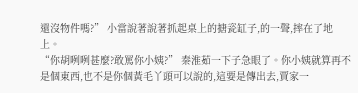還沒物件嗎?” 小當說著說著抓起桌上的搪瓷缸子,的一聲,摔在了地上。
“你胡咧咧甚麼?敢罵你小姨?” 秦淮茹一下子急眼了。你小姨就算再不是個東西,也不是你個黃毛丫頭可以說的,這要是傳出去,賈家一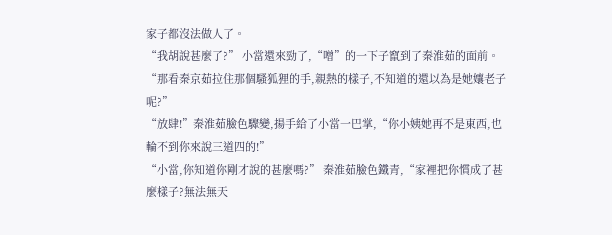家子都沒法做人了。
“我胡說甚麼了?” 小當還來勁了,“噌”的一下子竄到了秦淮茹的面前。“那看秦京茹拉住那個騷狐狸的手,親熱的樣子,不知道的還以為是她孃老子呢?”
“放肆!”秦淮茹臉色驟變,揚手給了小當一巴掌,“你小姨她再不是東西,也輪不到你來說三道四的!”
“小當,你知道你剛才說的甚麼嗎?” 秦淮茹臉色鐵青,“家裡把你慣成了甚麼樣子?無法無天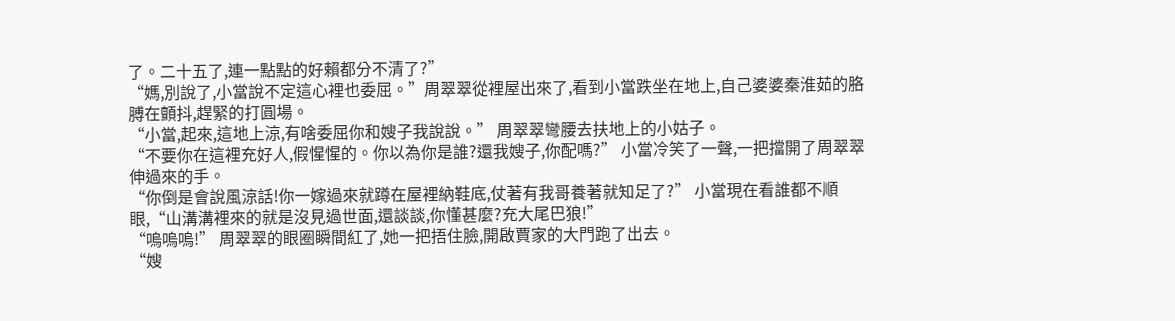了。二十五了,連一點點的好賴都分不清了?”
“媽,別說了,小當說不定這心裡也委屈。”周翠翠從裡屋出來了,看到小當跌坐在地上,自己婆婆秦淮茹的胳膊在顫抖,趕緊的打圓場。
“小當,起來,這地上涼,有啥委屈你和嫂子我說說。” 周翠翠彎腰去扶地上的小姑子。
“不要你在這裡充好人,假惺惺的。你以為你是誰?還我嫂子,你配嗎?” 小當冷笑了一聲,一把擋開了周翠翠伸過來的手。
“你倒是會說風涼話!你一嫁過來就蹲在屋裡納鞋底,仗著有我哥養著就知足了?” 小當現在看誰都不順眼,“山溝溝裡來的就是沒見過世面,還談談,你懂甚麼?充大尾巴狼!”
“嗚嗚嗚!” 周翠翠的眼圈瞬間紅了,她一把捂住臉,開啟賈家的大門跑了出去。
“嫂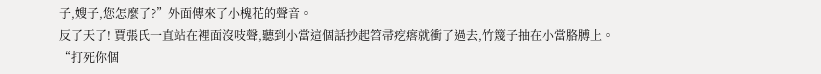子,嫂子,您怎麼了?”外面傳來了小槐花的聲音。
反了天了! 賈張氏一直站在裡面沒吱聲,聽到小當這個話抄起笤帚疙瘩就衝了過去,竹篾子抽在小當胳膊上。“打死你個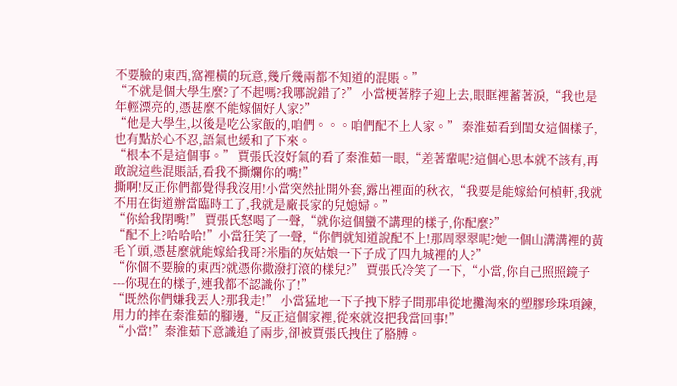不要臉的東西,窩裡橫的玩意,幾斤幾兩都不知道的混賬。”
“不就是個大學生麼?了不起嗎?我哪說錯了?” 小當梗著脖子迎上去,眼眶裡蓄著淚,“我也是年輕漂亮的,憑甚麼不能嫁個好人家?”
“他是大學生,以後是吃公家飯的,咱們。。。咱們配不上人家。” 秦淮茹看到閨女這個樣子,也有點於心不忍,語氣也緩和了下來。
“根本不是這個事。” 賈張氏沒好氣的看了秦淮茹一眼,“差著輩呢?這個心思本就不該有,再敢說這些混賬話,看我不撕爛你的嘴!”
撕啊!反正你們都覺得我沒用!小當突然扯開外套,露出裡面的秋衣,“我要是能嫁給何楨軒,我就不用在街道辦當臨時工了,我就是廠長家的兒媳婦。”
“你給我閉嘴!” 賈張氏怒喝了一聲,“就你這個蠻不講理的樣子,你配麼?”
“配不上?哈哈哈!”小當狂笑了一聲,“你們就知道說配不上!那周翠翠呢?她一個山溝溝裡的黃毛丫頭,憑甚麼就能嫁給我哥?米脂的灰姑娘一下子成了四九城裡的人?”
“你個不要臉的東西?就憑你撒潑打滾的樣兒?” 賈張氏冷笑了一下,“小當,你自己照照鏡子---你現在的樣子,連我都不認識你了!”
“既然你們嫌我丟人?那我走!” 小當猛地一下子拽下脖子間那串從地攤淘來的塑膠珍珠項鍊,用力的摔在秦淮茹的腳邊,“反正這個家裡,從來就沒把我當回事!”
“小當!”秦淮茹下意識追了兩步,卻被賈張氏拽住了胳膊。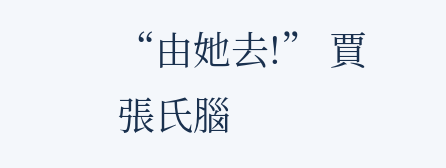“由她去!” 賈張氏腦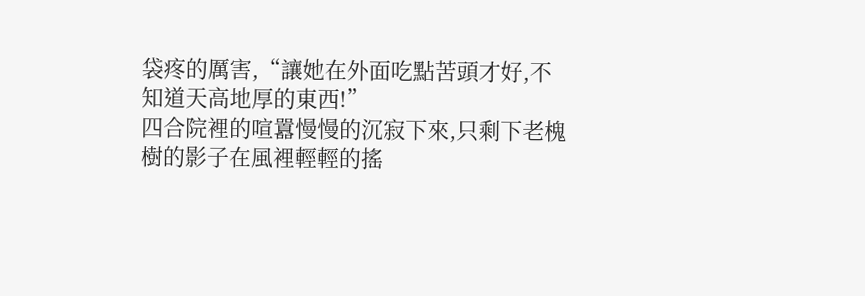袋疼的厲害,“讓她在外面吃點苦頭才好,不知道天高地厚的東西!”
四合院裡的喧囂慢慢的沉寂下來,只剩下老槐樹的影子在風裡輕輕的搖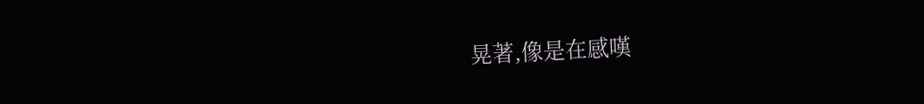晃著,像是在感嘆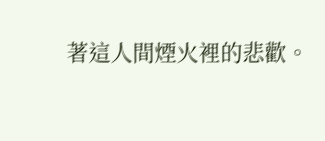著這人間煙火裡的悲歡。